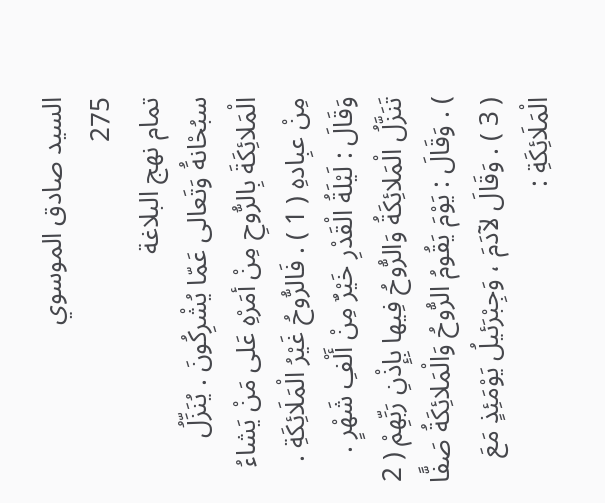السيد صادق الموسوي
275
تمام نهج البلاغة
سبُحْانهَُ وَتَعالى عَمّا يُشْرِكُونَ . يُنَزِّلُ الْمَلائِكَةَ بِالرُّوحِ مِنْ أمَرْهِ عَلى مَنْ يَشاءُ مِنْ عبِادهِ ( 1 ) . فَالرُّوحُ غَيْرُ الْمَلَائِكَةِ . وَقَالَ : لَيْلَةُ الْقَدْرِ خَيْرٌ مِنْ أَلْفِ شَهْرٍ . تَنَزَّلُ الْمَلائِكَةُ وَالرُّوحُ فِيها بِإِذْنِ رَبِّهِمْ ( 2 ) . وَقَالَ : يَوْمَ يَقُومُ الرُّوحُ وَالْمَلائِكَةُ صَفًّا ( 3 ) . وَقَالَ لآدَمَ ، وَجِبْرَئيلُ يَوْمَئِذٍ مَعَ الْمَلَائِكَةِ :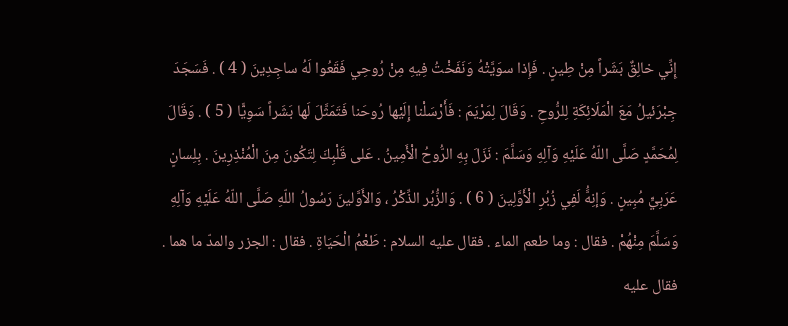إِنِّي خالِقٌ بَشَراً مِنْ طِينٍ . فَإِذا سوَيَّتْهُ وَنَفَخْتُ فِيهِ مِنْ رُوحِي فَقَعُوا لَهُ ساجِدِينَ ( 4 ) . فَسَجَدَ جِبْرَئيلُ مَعَ الْمَلَائِكَةِ لِلرُّوحِ . وَقَالَ لِمَرْيَمَ : فَأَرْسَلْنا إِلَيْها رُوحَنا فَتَمَثَّلَ لَها بَشَراً سَوِيًّا ( 5 ) . وَقَالَ لِمُحَمَّدٍ صَلَّى اللّهُ عَلَيْهِ وَآلِهِ وَسَلَّمَ : نَزَلَ بِهِ الرُّوحُ الْأَمِينُ . عَلى قَلْبِكَ لِتَكُونَ مِنَ الْمُنْذِرِينَ . بِلِسانٍ عَرَبِيٍّ مُبِينٍ . وَإنِهَُّ لَفِي زُبُرِ الْأَوَّلِينَ ( 6 ) . وَالزُّبُر الذِّكْرُ ، وَالأَوَّلينَ رَسُولُ اللّهِ صَلَّى اللّهُ عَلَيْهِ وَآلِهِ وَسَلَّمَ مِنْهُمْ . فقال : وما طعم الماء . فقال عليه السلام : طَعْمُ الْحَيَاةِ . فقال : الجزر والمدّ ما هما . فقال عليه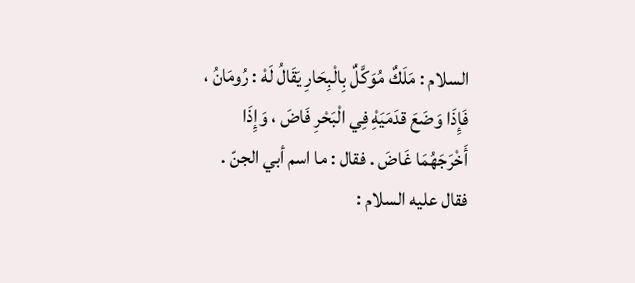السلام : مَلَكٌ مُوَكَّلٌ بِالْبِحَارِ يَقَالُ لَهْ : رُومَانُ ، فَإِذَا وَضَعَ قدَمَيَهِْ فِي الْبَحْرِ فَاضَ ، وَإِذَا أَخْرَجَهُمَا غَاضَ . فقال : ما اسم أبي الجنّ . فقال عليه السلام :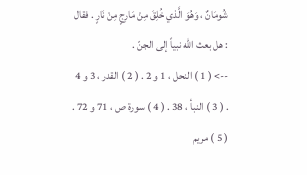شُومَانٌ ، وَهُوَ الَّذي خُلِقَ مِنْ مَارِجٍ مِنْ نَارٍ . فقال : هل بعث اللّه نبياً إلى الجنّ .
--> ( 1 ) النحل ، 1 و 2 . ( 2 ) القدر ، 3 و 4 . ( 3 ) النبأ ، 38 . ( 4 ) سورة ص ، 71 و 72 . ( 5 ) مريم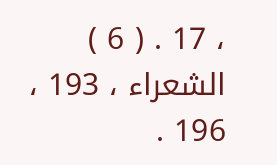، 17 . ( 6 ) الشعراء ، 193 ، 196 .